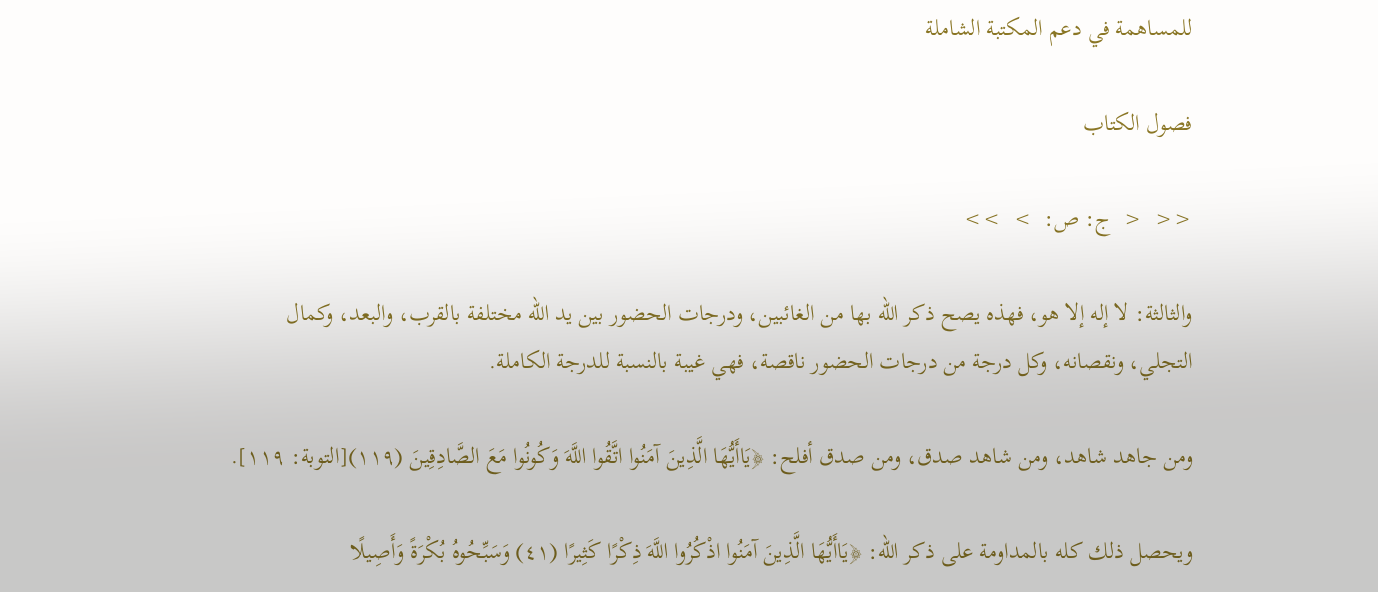للمساهمة في دعم المكتبة الشاملة

فصول الكتاب

<<  <  ج: ص:  >  >>

والثالثة: لا إله إلا هو، فهذه يصح ذكر الله بها من الغائبين، ودرجات الحضور بين يد الله مختلفة بالقرب، والبعد، وكمال التجلي، ونقصانه، وكل درجة من درجات الحضور ناقصة، فهي غيبة بالنسبة للدرجة الكاملة.

ومن جاهد شاهد، ومن شاهد صدق، ومن صدق أفلح: ﴿يَاأَيُّهَا الَّذِينَ آمَنُوا اتَّقُوا اللَّهَ وَكُونُوا مَعَ الصَّادِقِينَ (١١٩)[التوبة: ١١٩].

ويحصل ذلك كله بالمداومة على ذكر الله: ﴿يَاأَيُّهَا الَّذِينَ آمَنُوا اذْكُرُوا اللَّهَ ذِكْرًا كَثِيرًا (٤١) وَسَبِّحُوهُ بُكْرَةً وَأَصِيلًا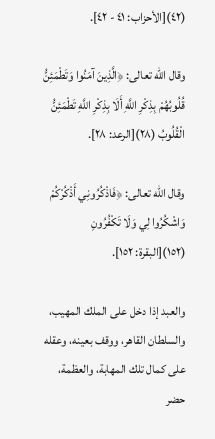(٤٢)[الأحزاب: ٤١ - ٤٢].

وقال الله تعالى: ﴿الَّذِينَ آمَنُوا وَتَطْمَئِنُّ قُلُوبُهُمْ بِذِكْرِ اللَّهِ أَلَا بِذِكْرِ اللَّهِ تَطْمَئِنُّ الْقُلُوبُ (٢٨)[الرعد: ٢٨].

وقال الله تعالى: ﴿فَاذْكُرُونِي أَذْكُرْكُمْ وَاشْكُرُوا لِي وَلَا تَكْفُرُونِ (١٥٢)[البقرة: ١٥٢].

والعبد إذا دخل على الملك المهيب، والسلطان القاهر، ووقف بعينه، وعقله على كمال تلك المهابة، والعظمة، حضر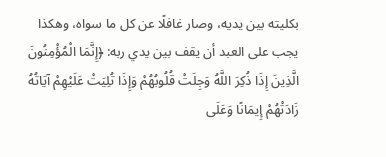بكليته بين يديه، وصار غافلًا عن كل ما سواه، وهكذا يجب على العبد أن يقف بين يدي ربه: ﴿إِنَّمَا الْمُؤْمِنُونَ الَّذِينَ إِذَا ذُكِرَ اللَّهُ وَجِلَتْ قُلُوبُهُمْ وَإِذَا تُلِيَتْ عَلَيْهِمْ آيَاتُهُ زَادَتْهُمْ إِيمَانًا وَعَلَى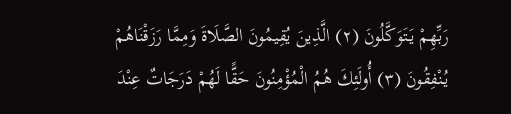رَبِّهِمْ يَتَوَكَّلُونَ (٢) الَّذِينَ يُقِيمُونَ الصَّلَاةَ وَمِمَّا رَزَقْنَاهُمْ يُنْفِقُونَ (٣) أُولَئِكَ هُمُ الْمُؤْمِنُونَ حَقًّا لَهُمْ دَرَجَاتٌ عِنْدَ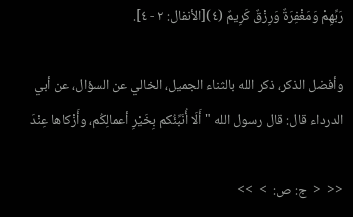رَبِّهِمْ وَمَغْفِرَةٌ وَرِزْقٌ كَرِيمٌ (٤)[الأنفال: ٢ - ٤].

وأفضل الذكر، ذكر الله بالثناء الجميل، الخالي عن السؤال، عن أبي الدرداء قال: قال رسول الله " أَلَا أُنَبِّئُكم بِخَيْرِ أعمالِكُم، وأَزْكاها عِنْدَ

<<  <  ج: ص:  >  >>